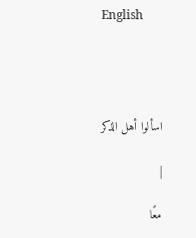English




اسألوا أهل الذكر

|

معًا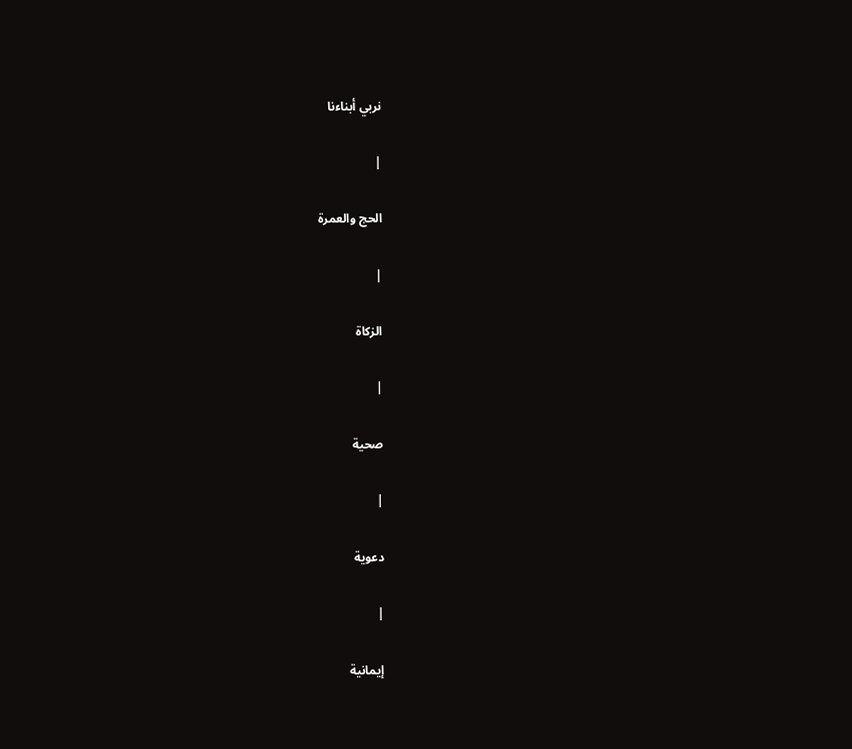نربي أبناءنا

|

الحج والعمرة

|

الزكاة

|

صحية

|

دعوية

|

إيمانية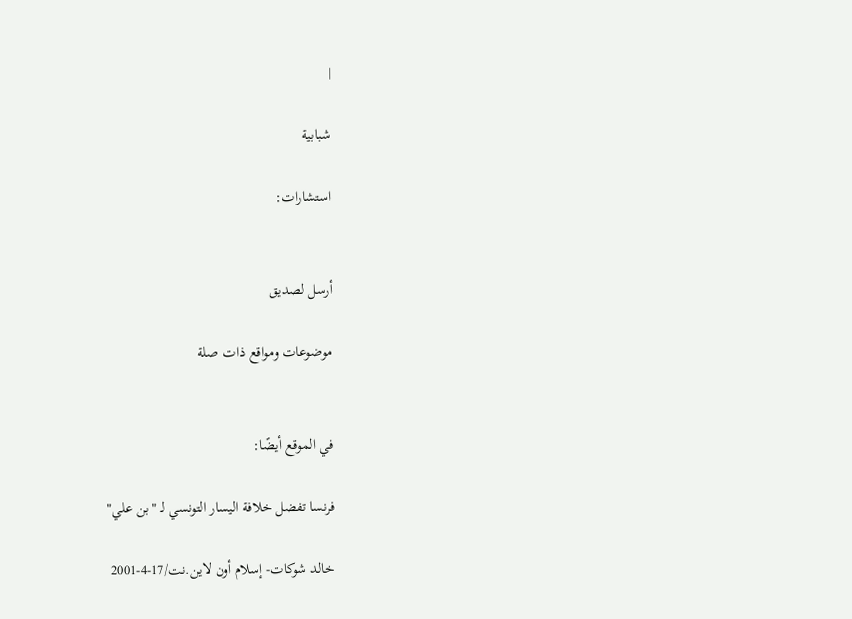|

شبابية

استشارات:


أرسل لصديق

موضوعات ومواقع ذات صلة


في الموقع أيضًا:

فرنسا تفضل خلافة اليسار التونسي لـ "بن علي"

خالد شوكات- إسلام أون لاين.نت/17-4-2001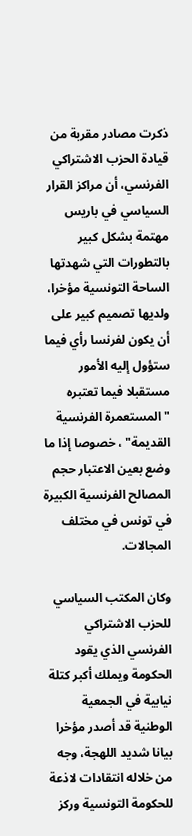ذكرت مصادر مقربة من قيادة الحزب الاشتراكي الفرنسي، أن مراكز القرار السياسي في باريس مهتمة بشكل كبير بالتطورات التي شهدتها الساحة التونسية مؤخرا، ولديها تصميم كبير على أن يكون لفرنسا رأي فيما ستؤول إليه الأمور مستقبلا فيما تعتبره "المستعمرة الفرنسية القديمة" ، خصوصا إذا ما وضع بعين الاعتبار حجم المصالح الفرنسية الكبيرة في تونس في مختلف المجالات.

وكان المكتب السياسي للحزب الاشتراكي الفرنسي الذي يقود الحكومة ويملك أكبر كتلة نيابية في الجمعية الوطنية قد أصدر مؤخرا بيانا شديد اللهجة، وجه من خلاله انتقادات لاذعة للحكومة التونسية وركز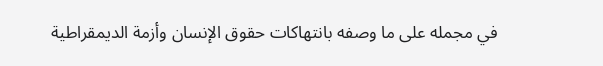في مجمله على ما وصفه بانتهاكات حقوق الإنسان وأزمة الديمقراطية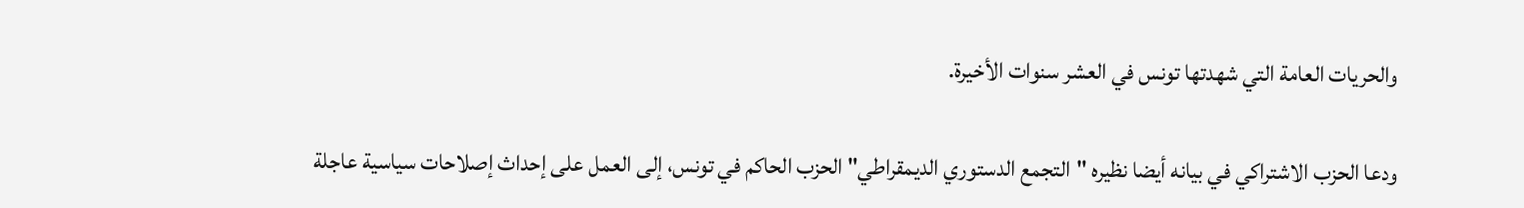والحريات العامة التي شهدتها تونس في العشر سنوات الأخيرة.

ودعا الحزب الاشتراكي في بيانه أيضا نظيره "التجمع الدستوري الديمقراطي" الحزب الحاكم في تونس، إلى العمل على إحداث إصلاحات سياسية عاجلة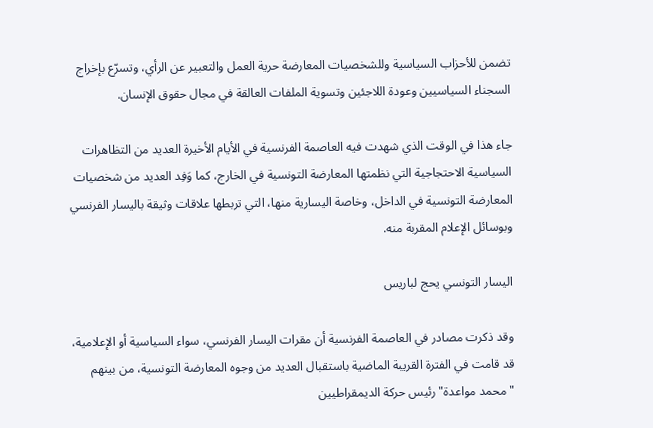تضمن للأحزاب السياسية وللشخصيات المعارضة حرية العمل والتعبير عن الرأي، وتسرّع بإخراج السجناء السياسيين وعودة اللاجئين وتسوية الملفات العالقة في مجال حقوق الإنسان.

جاء هذا في الوقت الذي شهدت فيه العاصمة الفرنسية في الأيام الأخيرة العديد من التظاهرات السياسية الاحتجاجية التي نظمتها المعارضة التونسية في الخارج، كما وَفِد العديد من شخصيات المعارضة التونسية في الداخل، وخاصة اليسارية منها، التي تربطها علاقات وثيقة باليسار الفرنسي وبوسائل الإعلام المقربة منه.

اليسار التونسي يحج لباريس

وقد ذكرت مصادر في العاصمة الفرنسية أن مقرات اليسار الفرنسي، سواء السياسية أو الإعلامية، قد قامت في الفترة القريبة الماضية باستقبال العديد من وجوه المعارضة التونسية، من بينهم "محمد مواعدة" رئيس حركة الديمقراطيين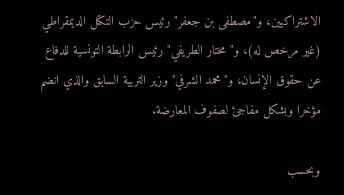الاشتراكيين، و"مصطفى بن جعفر" رئيس حزب التكتل الديمقراطي (غير مرخص له)، و"مختار الطريفي" رئيس الرابطة التونسية للدفاع عن حقوق الإنسان، و"محمد الشرفي" وزير التربية السابق والذي انضم مؤخرا وبشكل مفاجئ لصفوف المعارضة.

وبحسب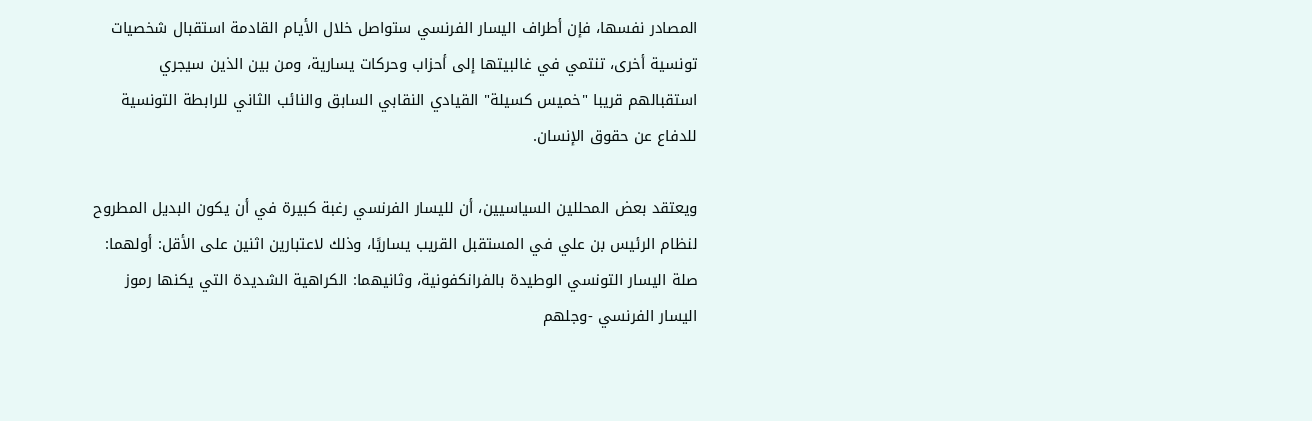المصادر نفسها، فإن أطراف اليسار الفرنسي ستواصل خلال الأيام القادمة استقبال شخصيات تونسية أخرى، تنتمي في غالبيتها إلى أحزاب وحركات يسارية، ومن بين الذين سيجري استقبالهم قريبا "خميس كسيلة" القيادي النقابي السابق والنائب الثاني للرابطة التونسية للدفاع عن حقوق الإنسان.

ويعتقد بعض المحللين السياسيين، أن لليسار الفرنسي رغبة كبيرة في أن يكون البديل المطروح لنظام الرئيس بن علي في المستقبل القريب يساريًا، وذلك لاعتبارين اثنين على الأقل: أولهما: صلة اليسار التونسي الوطيدة بالفرانكفونية، وثانيهما: الكراهية الشديدة التي يكنها رموز اليسار الفرنسي -وجلهم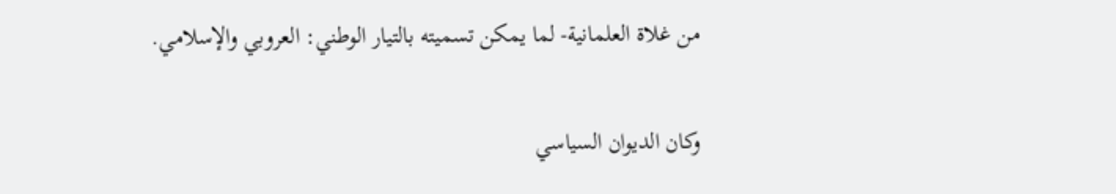من غلاة العلمانية- لما يمكن تسميته بالتيار الوطني: العروبي والإسلامي.

وكان الديوان السياسي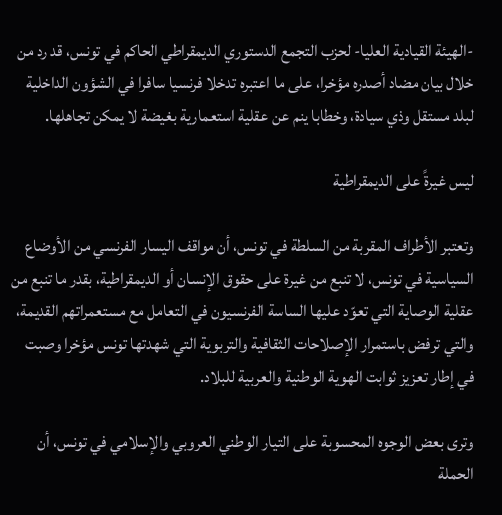-الهيئة القيادية العليا- لحزب التجمع الدستوري الديمقراطي الحاكم في تونس، قد رد من خلال بيان مضاد أصدره مؤخرا، على ما اعتبره تدخلا فرنسيا سافرا في الشؤون الداخلية لبلد مستقل وذي سيادة، وخطابا ينم عن عقلية استعمارية بغيضة لا يمكن تجاهلها.

ليس غيرةً على الديمقراطية

وتعتبر الأطراف المقربة من السلطة في تونس، أن مواقف اليسار الفرنسي من الأوضاع السياسية في تونس، لا تنبع من غيرة على حقوق الإنسان أو الديمقراطية، بقدر ما تنبع من عقلية الوصاية التي تعوّد عليها الساسة الفرنسيون في التعامل مع مستعمراتهم القديمة، والتي ترفض باستمرار الإصلاحات الثقافية والتربوية التي شهدتها تونس مؤخرا وصبت في إطار تعزيز ثوابت الهوية الوطنية والعربية للبلاد.

وترى بعض الوجوه المحسوبة على التيار الوطني العروبي والإسلامي في تونس، أن الحملة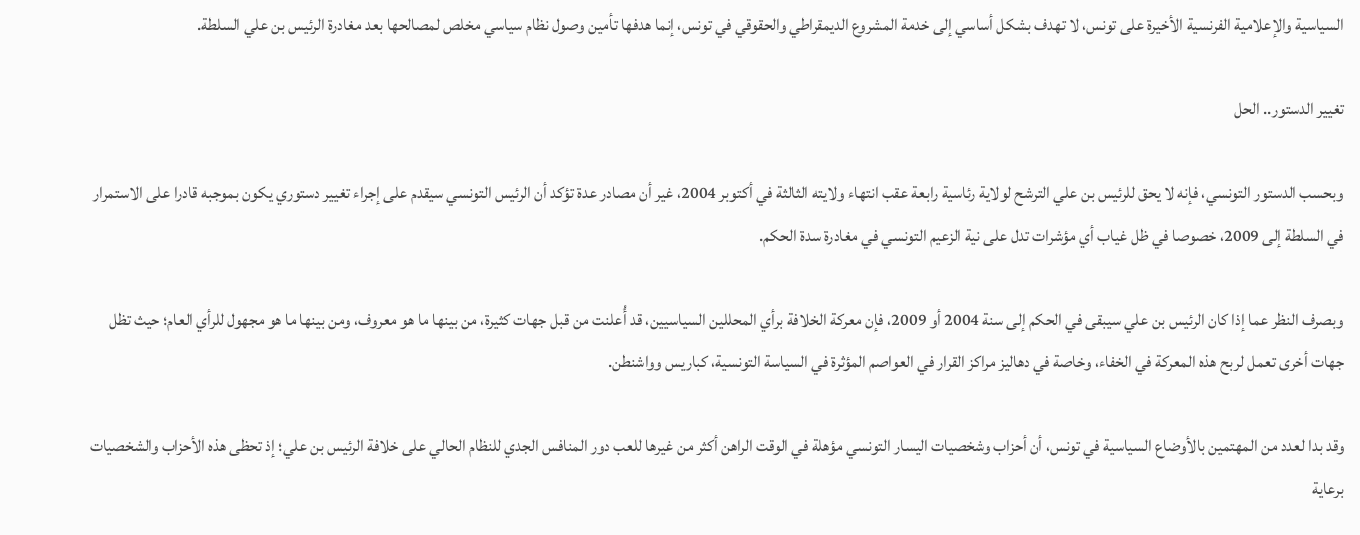السياسية والإعلامية الفرنسية الأخيرة على تونس، لا تهدف بشكل أساسي إلى خدمة المشروع الديمقراطي والحقوقي في تونس، إنما هدفها تأمين وصول نظام سياسي مخلص لمصالحها بعد مغادرة الرئيس بن علي السلطة.

تغيير الدستور.. الحل

وبحسب الدستور التونسي، فإنه لا يحق للرئيس بن علي الترشح لولاية رئاسية رابعة عقب انتهاء ولايته الثالثة في أكتوبر 2004، غير أن مصادر عدة تؤكد أن الرئيس التونسي سيقدم على إجراء تغيير دستوري يكون بموجبه قادرا على الاستمرار في السلطة إلى 2009، خصوصا في ظل غياب أي مؤشرات تدل على نية الزعيم التونسي في مغادرة سدة الحكم.

وبصرف النظر عما إذا كان الرئيس بن علي سيبقى في الحكم إلى سنة 2004 أو 2009، فإن معركة الخلافة برأي المحللين السياسيين، قد أُعلنت من قبل جهات كثيرة، من بينها ما هو معروف، ومن بينها ما هو مجهول للرأي العام؛ حيث تظل جهات أخرى تعمل لربح هذه المعركة في الخفاء، وخاصة في دهاليز مراكز القرار في العواصم المؤثرة في السياسة التونسية، كباريس وواشنطن.

وقد بدا لعدد من المهتمين بالأوضاع السياسية في تونس، أن أحزاب وشخصيات اليسار التونسي مؤهلة في الوقت الراهن أكثر من غيرها للعب دور المنافس الجدي للنظام الحالي على خلافة الرئيس بن علي؛ إذ تحظى هذه الأحزاب والشخصيات برعاية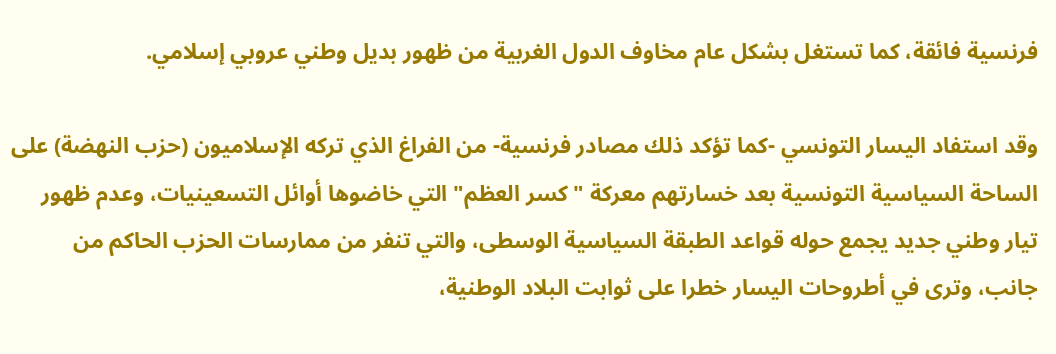فرنسية فائقة، كما تستغل بشكل عام مخاوف الدول الغربية من ظهور بديل وطني عروبي إسلامي.

وقد استفاد اليسار التونسي -كما تؤكد ذلك مصادر فرنسية- من الفراغ الذي تركه الإسلاميون (حزب النهضة) على الساحة السياسية التونسية بعد خسارتهم معركة "كسر العظم" التي خاضوها أوائل التسعينيات، وعدم ظهور تيار وطني جديد يجمع حوله قواعد الطبقة السياسية الوسطى، والتي تنفر من ممارسات الحزب الحاكم من جانب، وترى في أطروحات اليسار خطرا على ثوابت البلاد الوطنية،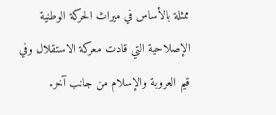ممثلة بالأساس في ميراث الحركة الوطنية الإصلاحية التي قادت معركة الاستقلال وفي قيم العروبة والإسلام من جانب آخر.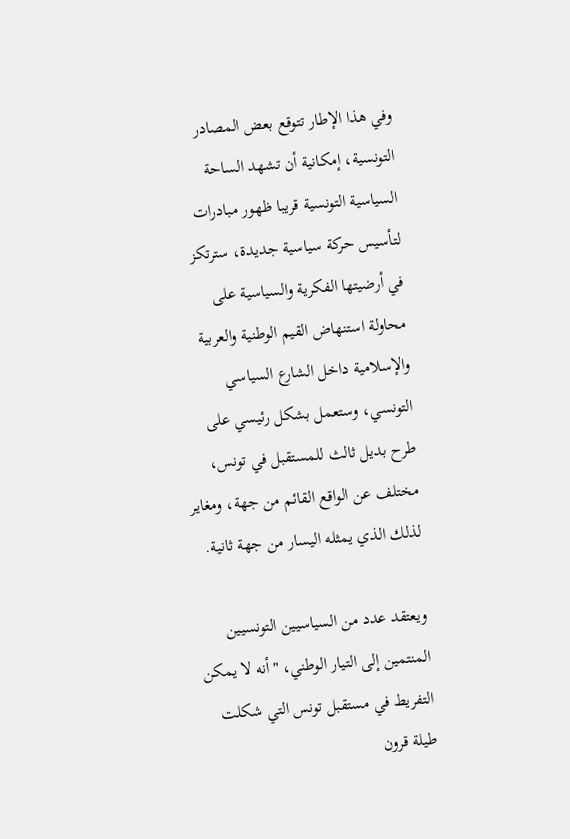وفي هذا الإطار تتوقع بعض المصادر التونسية، إمكانية أن تشهد الساحة السياسية التونسية قريبا ظهور مبادرات لتأسيس حركة سياسية جديدة، سترتكز في أرضيتها الفكرية والسياسية على محاولة استنهاض القيم الوطنية والعربية والإسلامية داخل الشارع السياسي التونسي، وستعمل بشكل رئيسي على طرح بديل ثالث للمستقبل في تونس، مختلف عن الواقع القائم من جهة، ومغاير لذلك الذي يمثله اليسار من جهة ثانية.

ويعتقد عدد من السياسيين التونسيين المنتمين إلى التيار الوطني، "أنه لا يمكن التفريط في مستقبل تونس التي شكلت طيلة قرون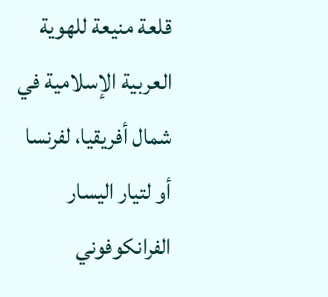قلعة منيعة للهوية العربية الإسلامية في شمال أفريقيا، لفرنسا أو لتيار اليسار الفرانكوفوني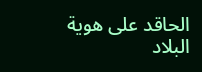الحاقد على هوية البلاد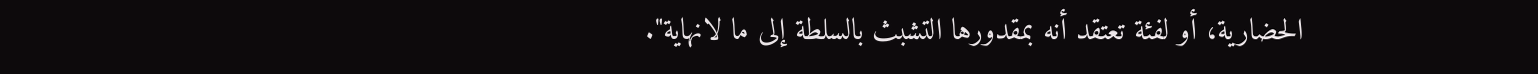الحضارية، أو لفئة تعتقد أنه بمقدورها التشبث بالسلطة إلى ما لانهاية".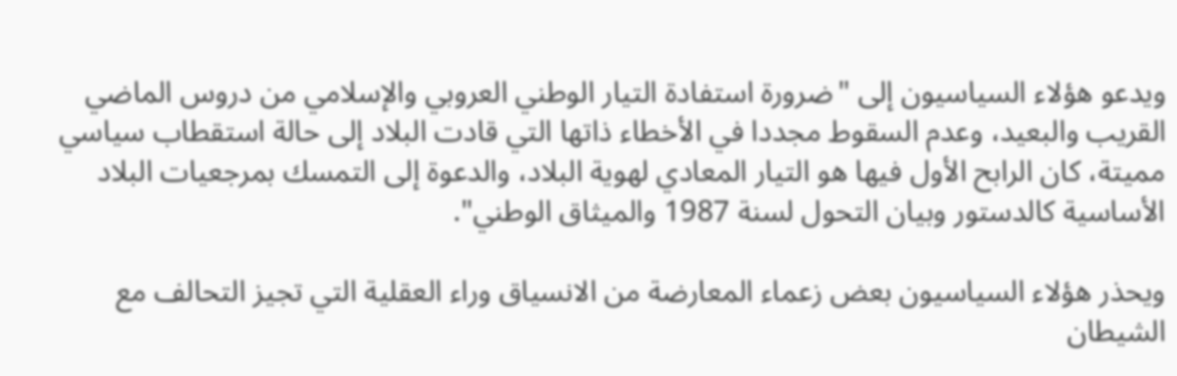ويدعو هؤلاء السياسيون إلى "ضرورة استفادة التيار الوطني العروبي والإسلامي من دروس الماضي القريب والبعيد، وعدم السقوط مجددا في الأخطاء ذاتها التي قادت البلاد إلى حالة استقطاب سياسي مميتة، كان الرابح الأول فيها هو التيار المعادي لهوية البلاد، والدعوة إلى التمسك بمرجعيات البلاد الأساسية كالدستور وبيان التحول لسنة 1987 والميثاق الوطني".

ويحذر هؤلاء السياسيون بعض زعماء المعارضة من الانسياق وراء العقلية التي تجيز التحالف مع الشيطان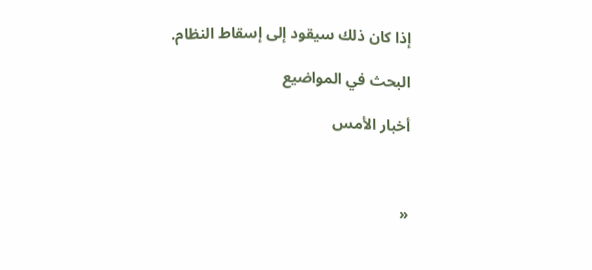إذا كان ذلك سيقود إلى إسقاط النظام.

البحث في المواضيع

أخبار الأمس



«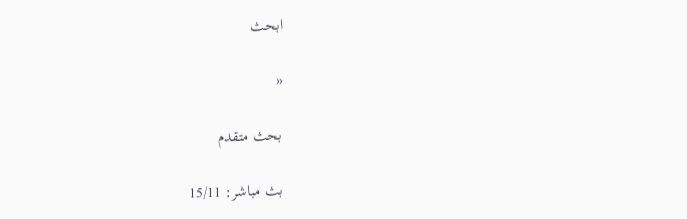ابحث

«

بحث متقدم

بث مباشر: 15/11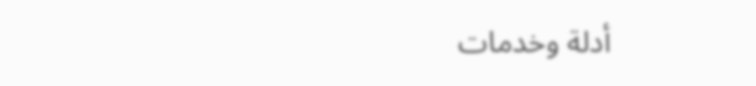أدلة وخدمات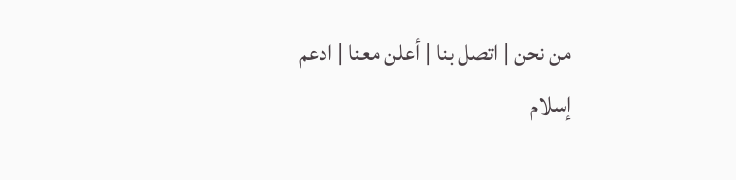من نحن | اتصل بنا | أعلن معنا | ادعم إسلام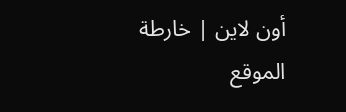أون لاين | خارطة الموقع